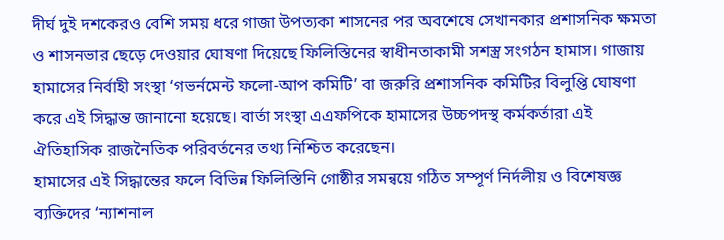দীর্ঘ দুই দশকেরও বেশি সময় ধরে গাজা উপত্যকা শাসনের পর অবশেষে সেখানকার প্রশাসনিক ক্ষমতা ও শাসনভার ছেড়ে দেওয়ার ঘোষণা দিয়েছে ফিলিস্তিনের স্বাধীনতাকামী সশস্ত্র সংগঠন হামাস। গাজায় হামাসের নির্বাহী সংস্থা ‘গভর্নমেন্ট ফলো-আপ কমিটি’ বা জরুরি প্রশাসনিক কমিটির বিলুপ্তি ঘোষণা করে এই সিদ্ধান্ত জানানো হয়েছে। বার্তা সংস্থা এএফপিকে হামাসের উচ্চপদস্থ কর্মকর্তারা এই ঐতিহাসিক রাজনৈতিক পরিবর্তনের তথ্য নিশ্চিত করেছেন।
হামাসের এই সিদ্ধান্তের ফলে বিভিন্ন ফিলিস্তিনি গোষ্ঠীর সমন্বয়ে গঠিত সম্পূর্ণ নির্দলীয় ও বিশেষজ্ঞ ব্যক্তিদের ‘ন্যাশনাল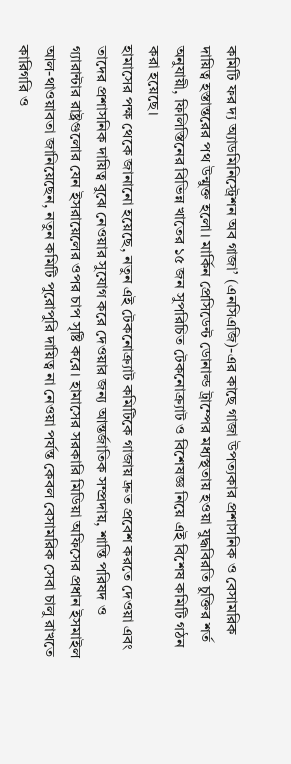কমিটি ফর দ্য অ্যাডমিনিস্ট্রেশন অব গাজা’ (এনসিএজি)-এর কাছে গাজা উপত্যকার প্রশাসনিক ও বেসামরিক দায়িত্ব হস্তান্তরের পথ উন্মুক্ত হলো। মার্কিন প্রেসিডেন্ট ডোনাল্ড ট্রাম্পের মধ্যস্থতায় হওয়া যুদ্ধবিরতি চুক্তির শর্ত অনুযায়ী, ফিলিস্তিনের বিভিন্ন খাতের ১৫ জন সুপরিচিত টেকনোক্র্যাট ও বিশেষজ্ঞ নিয়ে এই বিশেষ কমিটি গঠন করা হয়েছে।
হামাসের পক্ষ থেকে জানানো হয়েছে, নতুন এই টেকনোক্র্যাট কমিটিকে গাজায় দ্রুত প্রবেশ করতে দেওয়া এবং তাদের প্রশাসনিক দায়িত্ব বুঝে নেওয়ার সুযোগ করে দেওয়ার জন্য আন্তর্জাতিক সম্প্রদায়, শান্তি পরিষদ ও গ্যারান্টার রাষ্ট্রগুলোর যেন ইসরায়েলের ওপর চাপ সৃষ্টি করে। হামাসের সরকারি মিডিয়া অফিসের প্রধান ইসমাইল আল-থাওয়াবতা জানিয়েছেন, নতুন কমিটি পুরোপুরি দায়িত্ব না নেওয়া পর্যন্ত কেবল বেসামরিক সেবা চালু রাখতে কারিগরি ও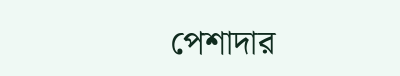পেশাদার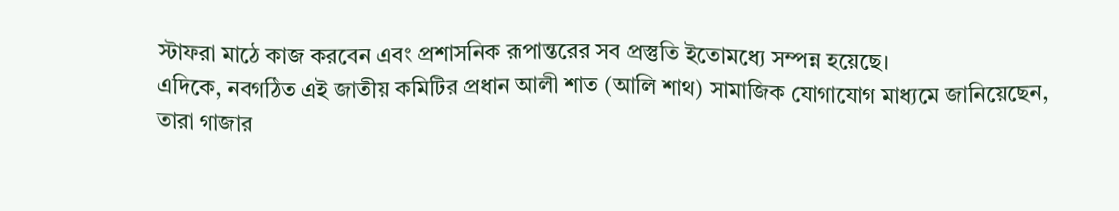স্টাফরা মাঠে কাজ করবেন এবং প্রশাসনিক রূপান্তরের সব প্রস্তুতি ইতোমধ্যে সম্পন্ন হয়েছে।
এদিকে, নবগঠিত এই জাতীয় কমিটির প্রধান আলী শাত (আলি শাথ) সামাজিক যোগাযোগ মাধ্যমে জানিয়েছেন, তারা গাজার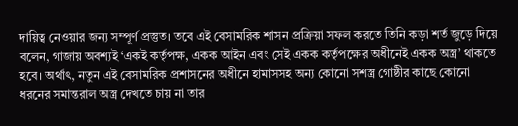দায়িত্ব নেওয়ার জন্য সম্পূর্ণ প্রস্তুত। তবে এই বেসামরিক শাসন প্রক্রিয়া সফল করতে তিনি কড়া শর্ত জুড়ে দিয়ে বলেন, গাজায় অবশ্যই ‘একই কর্তৃপক্ষ, একক আইন এবং সেই একক কর্তৃপক্ষের অধীনেই একক অস্ত্র’ থাকতে হবে। অর্থাৎ, নতুন এই বেসামরিক প্রশাসনের অধীনে হামাসসহ অন্য কোনো সশস্ত্র গোষ্ঠীর কাছে কোনো ধরনের সমান্তরাল অস্ত্র দেখতে চায় না তার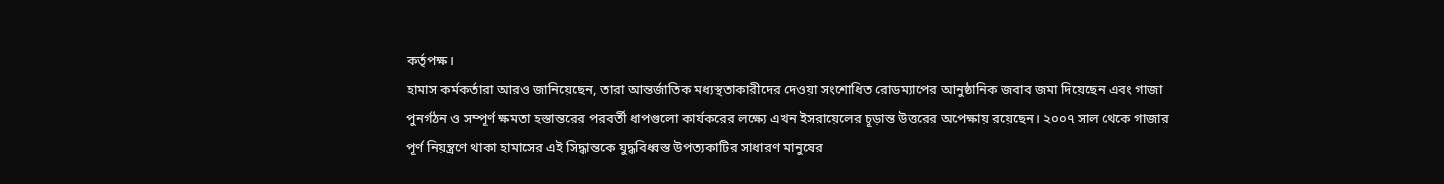কর্তৃপক্ষ।
হামাস কর্মকর্তারা আরও জানিয়েছেন, তারা আন্তর্জাতিক মধ্যস্থতাকারীদের দেওয়া সংশোধিত রোডম্যাপের আনুষ্ঠানিক জবাব জমা দিয়েছেন এবং গাজা পুনর্গঠন ও সম্পূর্ণ ক্ষমতা হস্তান্তরের পরবর্তী ধাপগুলো কার্যকরের লক্ষ্যে এখন ইসরায়েলের চূড়ান্ত উত্তরের অপেক্ষায় রয়েছেন। ২০০৭ সাল থেকে গাজার পূর্ণ নিয়ন্ত্রণে থাকা হামাসের এই সিদ্ধান্তকে যুদ্ধবিধ্বস্ত উপত্যকাটির সাধারণ মানুষের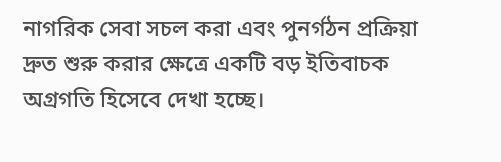নাগরিক সেবা সচল করা এবং পুনর্গঠন প্রক্রিয়া দ্রুত শুরু করার ক্ষেত্রে একটি বড় ইতিবাচক অগ্রগতি হিসেবে দেখা হচ্ছে।